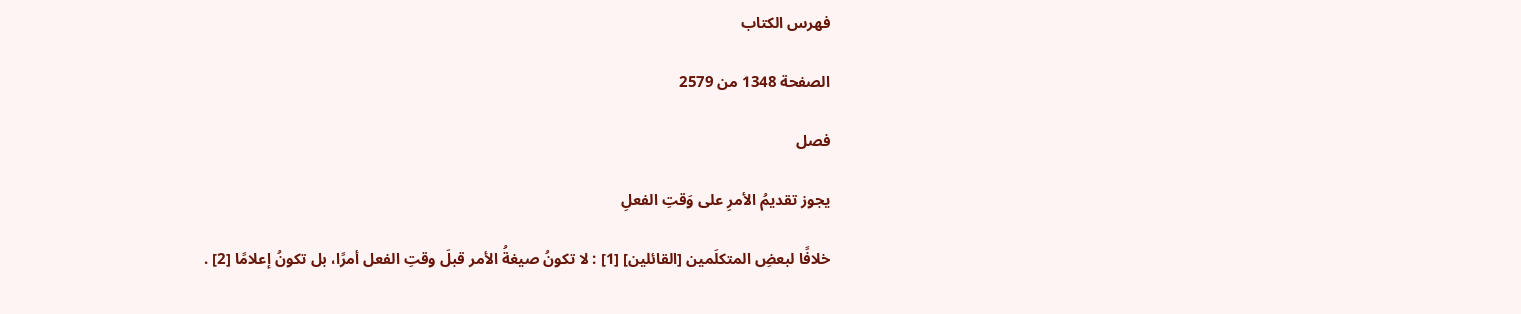فهرس الكتاب

الصفحة 1348 من 2579

فصل

يجوز تقديمُ الأمرِ على وَقتِ الفعلِ

خلافًا لبعضِ المتكلَمين [القائلين] [1] : لا تكونُ صيغةُ الأمر قبلَ وقتِ الفعل أمرًا، بل تكونُ إعلامًا [2] .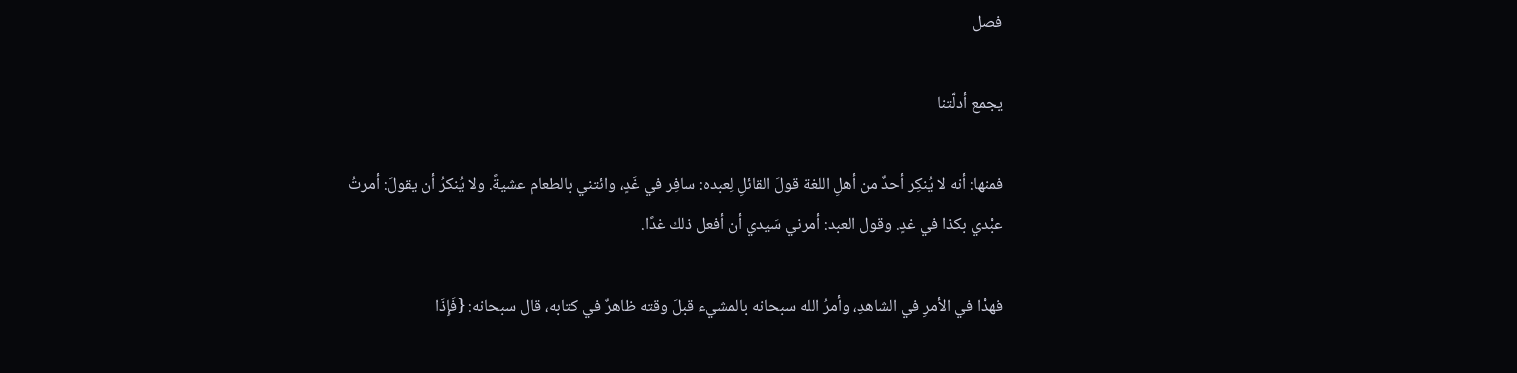فصل

يجمع أدلّتنا

فمنها: أنه لا يُنكِر أحدٌ من أهلِ اللغة قولَ القائلِ لِعبده: سافِر في غَدٍ، وائتني بالطعام عشيةً. ولا يُنكرُ أن يقولَ: أمرتُ عبْدي بكذا في غدٍ. وقول العبد: أمرني سَيدي أن أفعل ذلك غدًا.

فهدْا في الأمرِ في الشاهدِ، وأمرُ الله سبحانه بالمشيء قبلَ وقته ظاهرٌ في كتابه، قال سبحانه: {فَإِذَا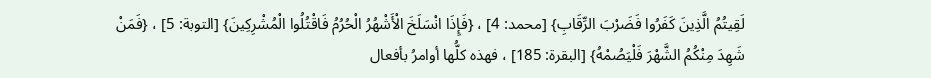لَقِيتُمُ الَّذِينَ كَفَرُوا فَضَرْبَ الرِّقَابِ} [محمد: 4] ، {فَإِذَا انْسَلَخَ الْأَشْهُرُ الْحُرُمُ فَاقْتُلُوا الْمُشْرِكِينَ} [التوبة: 5] ، {فَمَنْ شَهِدَ مِنْكُمُ الشَّهْرَ فَلْيَصُمْهُ} [البقرة: 185] ، فهذه كلُّها أوامرُ بأفعال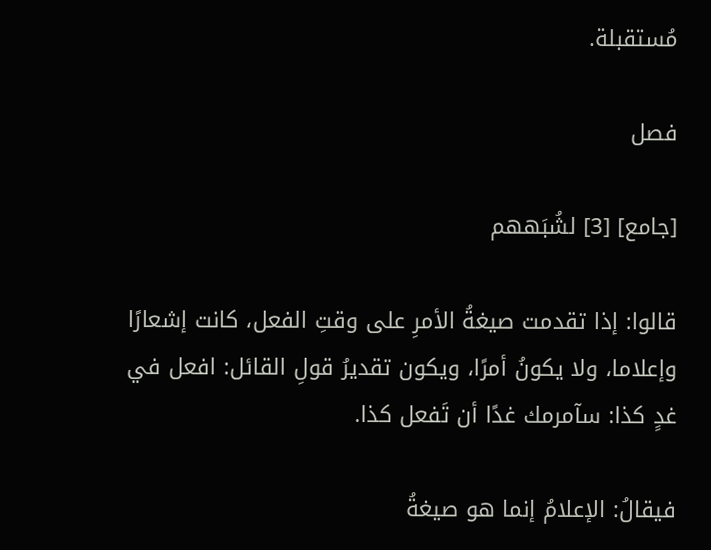مُستقبلة.

فصل

[جامع] [3] لشُبَههم

قالوا: إذا تقدمت صيغةُ الأمرِ على وقتِ الفعل، كانت إشعارًا وإعلاما، ولا يكونُ أمرًا، ويكون تقديرُ قولِ القائل: افعل في غدٍ كذا: سآمرمك غدًا أن تَفعل كذا.

فيقالُ: الإعلامُ إنما هو صيغةُ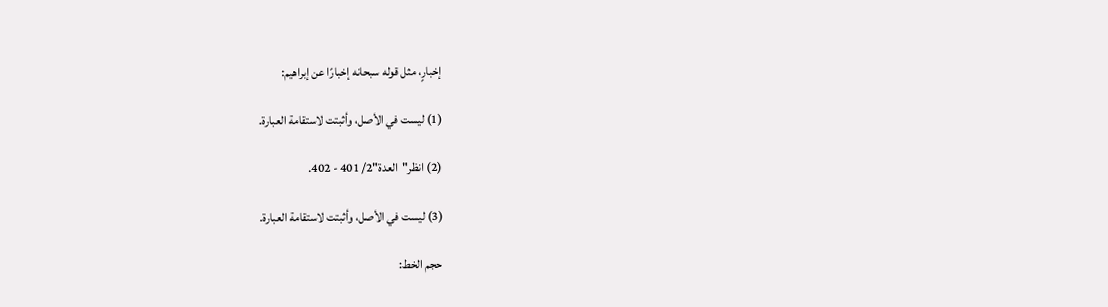إخبارٍ، مثل قوله سبحانه إخبارًا عن إبراهيم:

(1) ليست في الأصل، وأثبتت لاستقامة العبارة.

(2) انظر"العدة"2/ 401 - 402.

(3) ليست في الأصل، وأثبتت لاستقامة العبارة.

حجم الخط: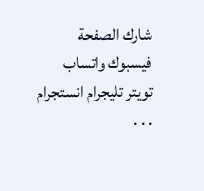شارك الصفحة
فيسبوك واتساب تويتر تليجرام انستجرام
. . .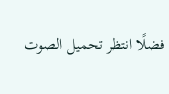فضلًا انتظر تحميل الصوت